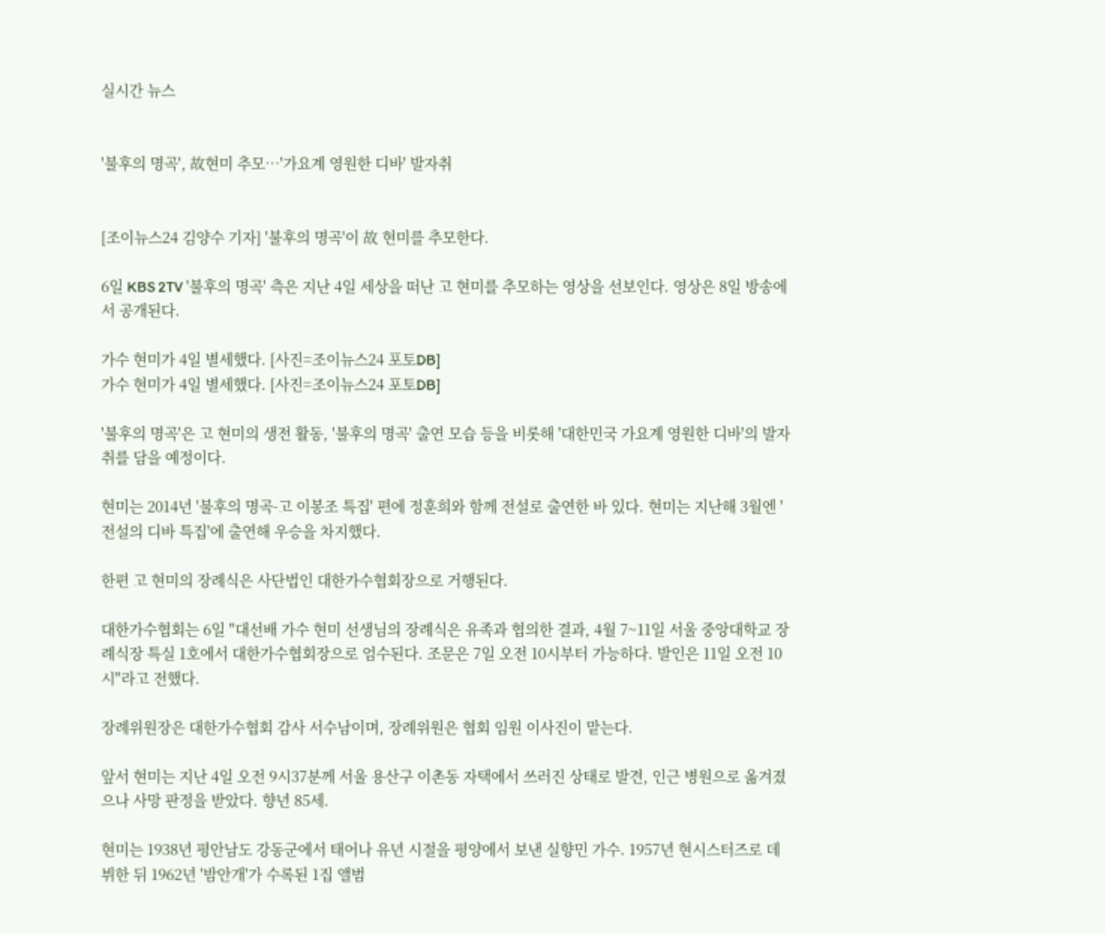실시간 뉴스


'불후의 명곡', 故현미 추모…'가요계 영원한 디바' 발자취


[조이뉴스24 김양수 기자] '불후의 명곡'이 故 현미를 추모한다.

6일 KBS 2TV '불후의 명곡' 측은 지난 4일 세상을 떠난 고 현미를 추모하는 영상을 선보인다. 영상은 8일 방송에서 공개된다.

가수 현미가 4일 별세했다. [사진=조이뉴스24 포토DB]
가수 현미가 4일 별세했다. [사진=조이뉴스24 포토DB]

'불후의 명곡'은 고 현미의 생전 활동, '불후의 명곡' 출연 모습 등을 비롯해 '대한민국 가요계 영원한 디바'의 발자취를 담을 예정이다.

현미는 2014년 '불후의 명곡-고 이봉조 특집' 편에 정훈희와 함께 전설로 출연한 바 있다. 현미는 지난해 3월엔 '전설의 디바 특집'에 출연해 우승을 차지했다.

한편 고 현미의 장례식은 사단법인 대한가수협회장으로 거행된다.

대한가수협회는 6일 "대선배 가수 현미 선생님의 장례식은 유족과 협의한 결과, 4월 7~11일 서울 중앙대학교 장례식장 특실 1호에서 대한가수협회장으로 엄수된다. 조문은 7일 오전 10시부터 가능하다. 발인은 11일 오전 10시"라고 전했다.

장례위원장은 대한가수협회 감사 서수남이며, 장례위원은 협회 임원 이사진이 맡는다.

앞서 현미는 지난 4일 오전 9시37분께 서울 용산구 이촌동 자택에서 쓰러진 상태로 발견, 인근 병원으로 옮겨졌으나 사망 판정을 받았다. 향년 85세.

현미는 1938년 평안남도 강동군에서 태어나 유년 시절을 평양에서 보낸 실향민 가수. 1957년 현시스터즈로 데뷔한 뒤 1962년 '밤안개'가 수록된 1집 앨범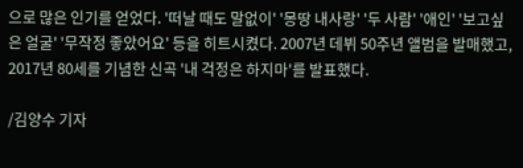으로 많은 인기를 얻었다. '떠날 때도 말없이' '몽땅 내사랑' '두 사람' '애인' '보고싶은 얼굴' '무작정 좋았어요' 등을 히트시켰다. 2007년 데뷔 50주년 앨범을 발매했고, 2017년 80세를 기념한 신곡 '내 걱정은 하지마'를 발표했다.

/김양수 기자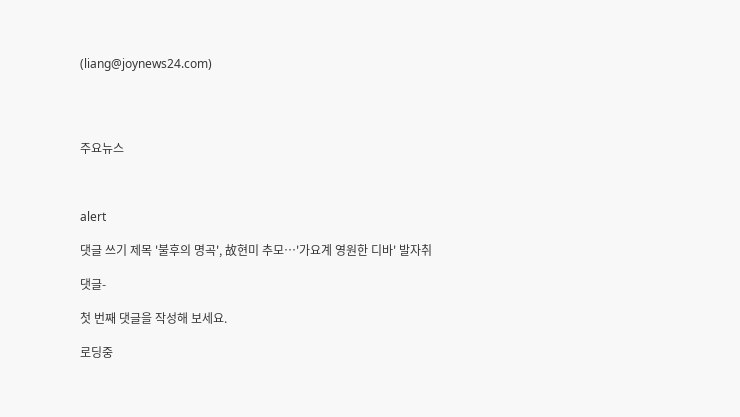(liang@joynews24.com)




주요뉴스



alert

댓글 쓰기 제목 '불후의 명곡', 故현미 추모…'가요계 영원한 디바' 발자취

댓글-

첫 번째 댓글을 작성해 보세요.

로딩중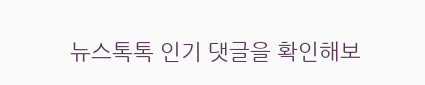뉴스톡톡 인기 댓글을 확인해보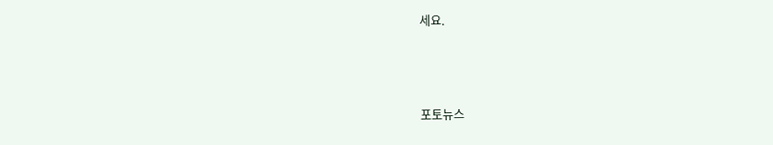세요.



포토뉴스